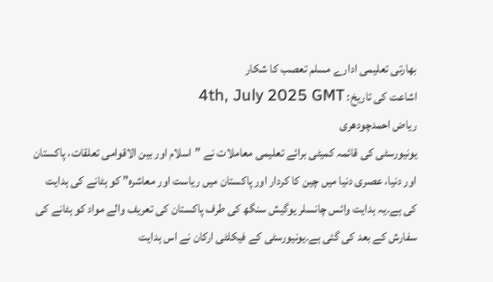بھارتی تعلیمی ادارے مسلم تعصب کا شکار
اشاعت کی تاریخ: 4th, July 2025 GMT
ریاض احمدچودھری
یونیورسٹی کی قائمہ کمیٹی برائے تعلیمی معاملات نے ”اسلام اور بین الاقوامی تعلقات، پاکستان اور دنیا، عصری دنیا میں چین کا کردار اور پاکستان میں ریاست اور معاشرہ” کو ہٹانے کی ہدایت کی ہے۔یہ ہدایت وائس چانسلر یوگیش سنگھ کی طرف پاکستان کی تعریف والے مواد کو ہٹانے کی سفارش کے بعد کی گئی ہے۔یونیورسٹی کے فیکلٹی ارکان نے اس ہدایت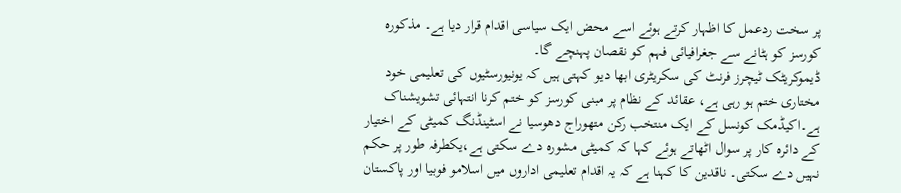پر سخت ردعمل کا اظہار کرتے ہوئے اسے محض ایک سیاسی اقدام قرار دیا ہے۔ مذکورہ کورسز کو ہٹانے سے جغرافیائی فہم کو نقصان پہنچے گا۔
ڈیموکریٹک ٹیچرز فرنٹ کی سکریٹری ابھا دیو کہتی ہیں کہ یونیورسٹیوں کی تعلیمی خود مختاری ختم ہو رہی ہے، عقائد کے نظام پر مبنی کورسز کو ختم کرنا انتہائی تشویشناک ہے۔اکیڈمک کونسل کے ایک منتخب رکن متھوراج دھوسیا نے اسٹینڈنگ کمیٹی کے اختیار کے دائرہ کار پر سوال اٹھاتے ہوئے کہا کہ کمیٹی مشورہ دے سکتی ہے،یکطرفہ طور پر حکم نہیں دے سکتی۔ ناقدین کا کہنا ہے کہ یہ اقدام تعلیمی اداروں میں اسلامو فوبیا اور پاکستان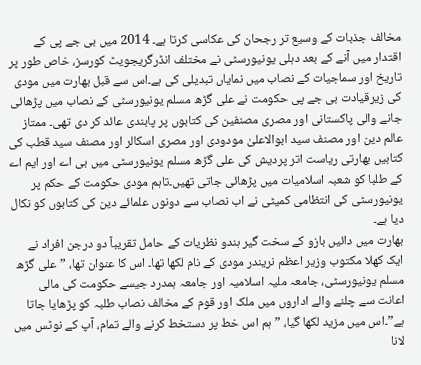مخالف جذبات کے وسیع تر رجحان کی عکاسی کرتا ہے۔ 2014 میں بی جے پی کے اقتدار میں آنے کے بعد دہلی یونیورسٹی نے مختلف انڈرگریجویٹ کورسز، خاص طور پر تاریخ اور سماجیات کے نصاب میں نمایاں تبدیلی کی ہے۔اس سے قبل بھارت میں مودی کی زیرقیادت بی جے پی حکومت نے علی گڑھ مسلم یونیورسٹی کے نصاب میں پڑھائی جانے والی پاکستانی اور مصری مصنفین کی کتابوں پر پابندی عائد کر دی تھی۔ ممتاز عالم دین اور مصنف سید ابوالاعلیٰ مودودی اور مصری اسکالر اور مصنف سید قطب کی کتابیں بھارتی ریاست اتر پردیش کی علی گڑھ مسلم یونیورسٹی میں بی اے اور ایم اے کے طلبا کو شعبہ اسلامیات میں پڑھائی جاتی تھیں۔تاہم مودی حکومت کے حکم پر یونیورسٹی کی انتظامی کمیٹی نے اب نصاب سے دونوں علمائے دین کی کتابوں کو نکال دیا ہے۔
بھارت میں دائیں بازو کے سخت گیر ہندو نظریات کے حامل تقریباً دو درجن افراد نے ایک کھلا مکتوب وزیر اعظم نریندر مودی کے نام لکھا تھا۔ اس کا عنوان تھا، ”علی گڑھ مسلم یونیورسٹی، جامعہ ملیہ اسلامیہ اور جامعہ ہمدرد جیسے حکومت کی مالی اعانت سے چلنے والے اداروں میں ملک اور قوم کے مخالف نصاب طلبہ کو پڑھایا جاتا ہے”۔اس میں مزید لکھا گیا، ”ہم اس خط پر دستخط کرنے والے تمام، آپ کے نوٹس میں لانا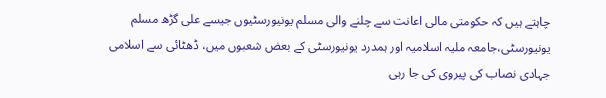چاہتے ہیں کہ حکومتی مالی اعانت سے چلنے والی مسلم یونیورسٹیوں جیسے علی گڑھ مسلم یونیورسٹی،جامعہ ملیہ اسلامیہ اور ہمدرد یونیورسٹی کے بعض شعبوں میں، ڈھٹائی سے اسلامی جہادی نصاب کی پیروی کی جا رہی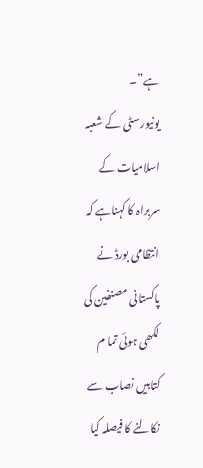ہے”۔
یونیورسٹی کے شعبہ اسلامیات کے سربراہ کا کہناہے کہ انتظامی بورڈ نے پاکستانی مصنفین کی لکھی ہوئی تما م کتابیں نصاب سے نکالنے کا فیصلہ کیا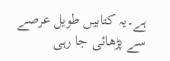ہے۔یہ کتابیں طویل عرصے سے پڑھائی جا رہی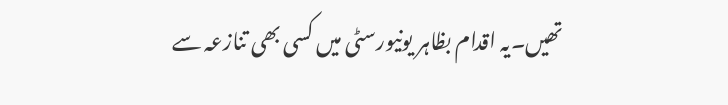تھیں۔یہ اقدام بظاہر یونیورسٹی میں کسی بھی تنازعہ سے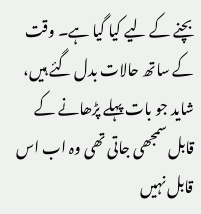بچنے کے لیے کیا گیا ہے۔ وقت کے ساتھ حالات بدل گئے ہیں، شاید جو بات پہلے پڑھانے کے قابل سمجھی جاتی تھی وہ اب اس قابل نہیں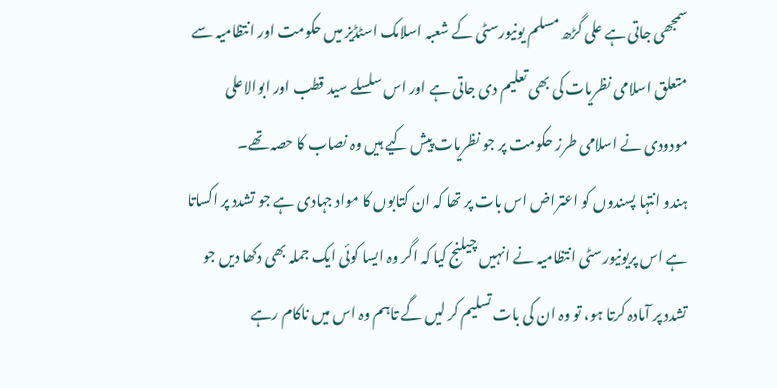سمجھی جاتی ہے علی گڑھ مسلم یونیورسٹی کے شعبہ اسلامک اسٹڈیز میں حکومت اور انتظامیہ سے متعلق اسلامی نظریات کی بھی تعلیم دی جاتی ہے اور اس سلسلے سید قطب اور ابوالاعلی مودودی نے اسلامی طرز حکومت پر جو نظریات پیش کیے ہیں وہ نصاب کا حصہ تھے۔
ہندو انتہا پسندوں کو اعتراض اس بات پر تھا کہ ان کتابوں کا مواد جہادی ہے جو تشدد پر اکساتا ہے اس پریونیورسٹی انتظامیہ نے انہیں چیلنج کیا کہ اگر وہ ایسا کوئی ایک جملہ بھی دکھا دیں جو تشدد پر آمادہ کرتا ہو، تو وہ ان کی بات تسلیم کر لیں گے تاہم وہ اس میں ناکام رہے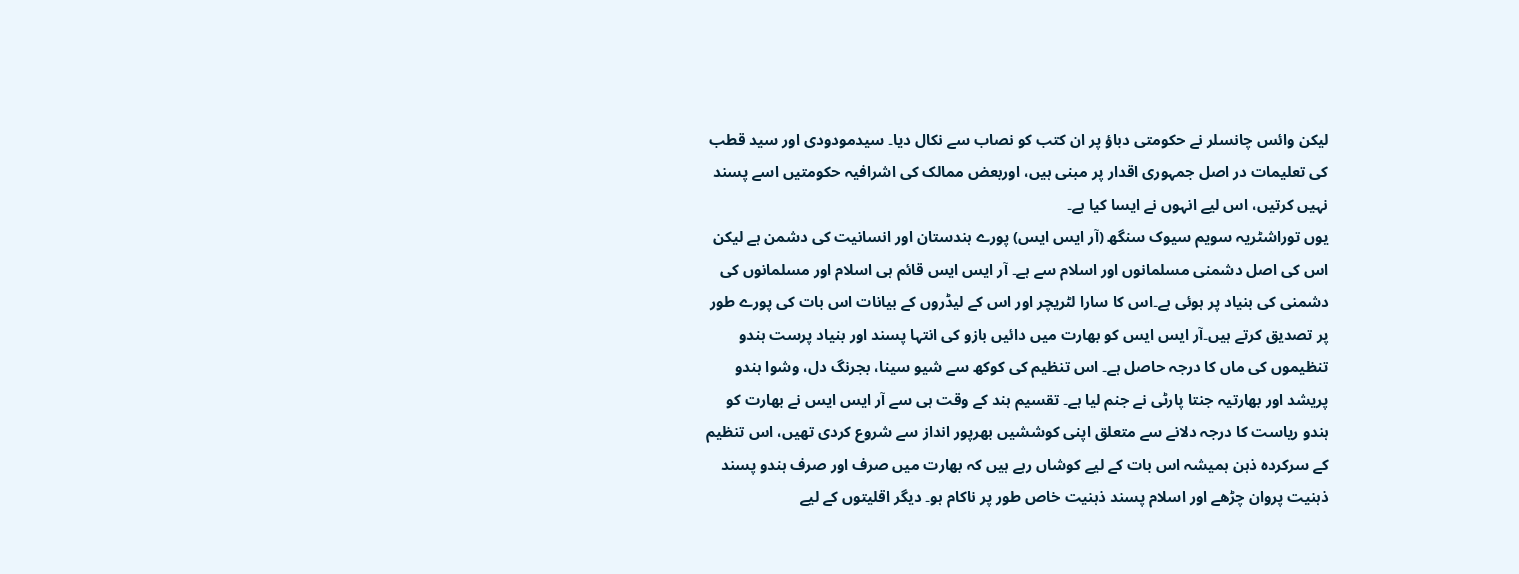لیکن وائس چانسلر نے حکومتی دباؤ پر ان کتب کو نصاب سے نکال دیا۔ سیدمودودی اور سید قطب کی تعلیمات در اصل جمہوری اقدار پر مبنی ہیں، اوربعض ممالک کی اشرافیہ حکومتیں اسے پسند نہیں کرتیں، اس لیے انہوں نے ایسا کیا ہے۔
یوں توراشٹریہ سویم سیوک سنگھ (آر ایس ایس) پورے ہندستان اور انسانیت کی دشمن ہے لیکن اس کی اصل دشمنی مسلمانوں اور اسلام سے ہے۔ آر ایس ایس قائم ہی اسلام اور مسلمانوں کی دشمنی کی بنیاد پر ہوئی ہے۔اس کا سارا لٹریچر اور اس کے لیڈروں کے بیانات اس بات کی پورے طور پر تصدیق کرتے ہیں۔آر ایس ایس کو بھارت میں دائیں بازو کی انتہا پسند اور بنیاد پرست ہندو تنظیموں کی ماں کا درجہ حاصل ہے۔ اس تنظیم کی کوکھ سے شیو سینا، بجرنگ دل، وشوا ہندو پریشد اور بھارتیہ جنتا پارٹی نے جنم لیا ہے۔ تقسیم ہند کے وقت ہی سے آر ایس ایس نے بھارت کو ہندو ریاست کا درجہ دلانے سے متعلق اپنی کوششیں بھرپور انداز سے شروع کردی تھیں، اس تنظیم کے سرکردہ ذہن ہمیشہ اس بات کے لیے کوشاں رہے ہیں کہ بھارت میں صرف اور صرف ہندو پسند ذہنیت پروان چڑھے اور اسلام پسند ذہنیت خاص طور پر ناکام ہو۔ دیگر اقلیتوں کے لیے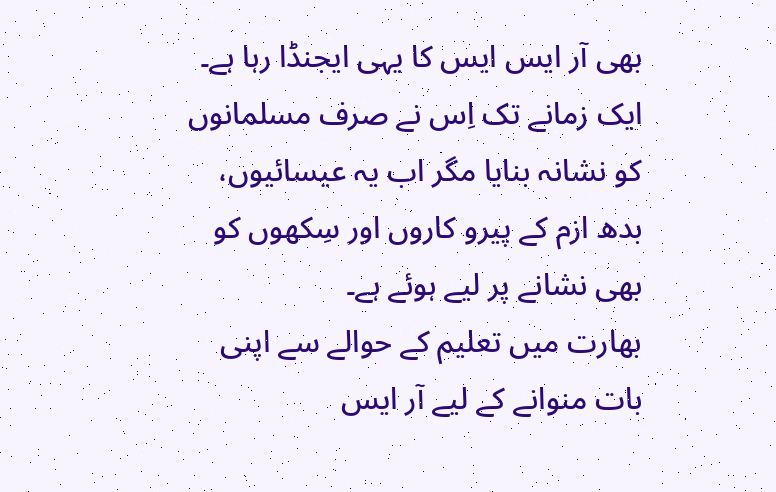بھی آر ایس ایس کا یہی ایجنڈا رہا ہے۔ ایک زمانے تک اِس نے صرف مسلمانوں کو نشانہ بنایا مگر اب یہ عیسائیوں، بدھ ازم کے پیرو کاروں اور سِکھوں کو بھی نشانے پر لیے ہوئے ہے۔
بھارت میں تعلیم کے حوالے سے اپنی بات منوانے کے لیے آر ایس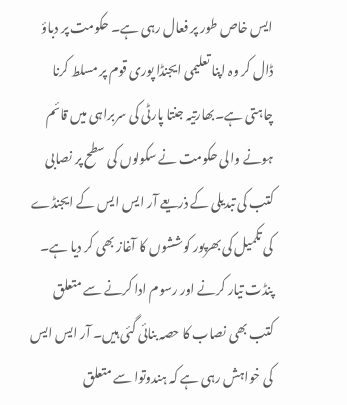ایس خاص طور پر فعال رہی ہے۔ حکومت پر دباؤ ڈال کر وہ اپنا تعلیمی ایجنڈا پوری قوم پر مسلط کرنا چاہتی ہے۔بھارتیہ جنتا پارٹی کی سربراہی میں قائم ہونے والی حکومت نے سکولوں کی سطح پر نصابی کتب کی تبدیلی کے ذریعے آر ایس ایس کے ایجنڈے کی تکمیل کی بھرپور کوششوں کا آغاز بھی کر دیا ہے۔ پنڈت تیار کرنے اور رسوم ادا کرنے سے متعلق کتب بھی نصاب کا حصہ بنائی گئی ہیں۔ آر ایس ایس کی خواہش رہی ہے کہ ہندوتوا سے متعلق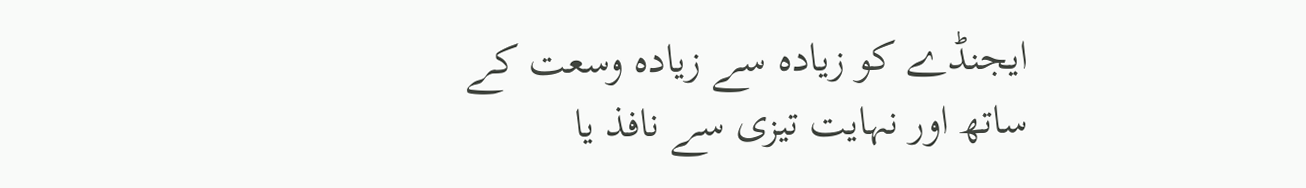ایجنڈے کو زیادہ سے زیادہ وسعت کے ساتھ اور نہایت تیزی سے نافذ یا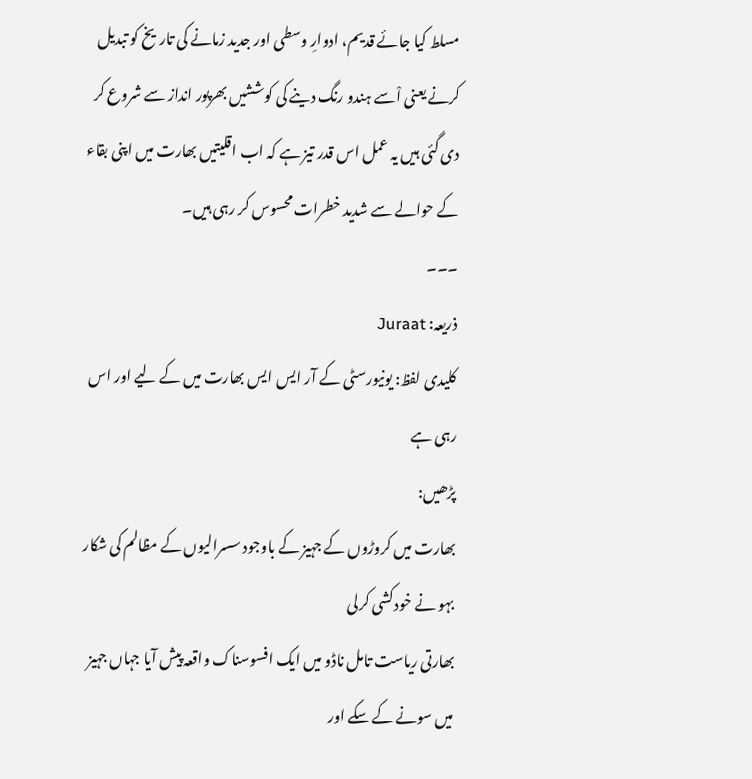مسلط کیا جائے قدیم، ادوارِ وسطی اور جدید زمانے کی تاریخ کو تبدیل کرنے یعنی اْسے ہندو رنگ دینے کی کوششیں بھرپور انداز سے شروع کر دی گئی ہیں یہ عمل اس قدر تیز ہے کہ اب اقلیتیں بھارت میں اپنی بقاء کے حوالے سے شدید خطرات محسوس کر رہی ہیں۔
۔۔۔
ذریعہ: Juraat
کلیدی لفظ: یونیورسٹی کے آر ایس ایس بھارت میں کے لیے اور اس رہی ہے
پڑھیں:
بھارت میں کروڑوں کے جہیز کے باوجود سسرالیوں کے مظالم کی شکار بہو نے خودکشی کرلی
بھارتی ریاست تامل ناڈو میں ایک افسوسناک واقعہ پیش آیا جہاں جہیز میں سونے کے سکے اور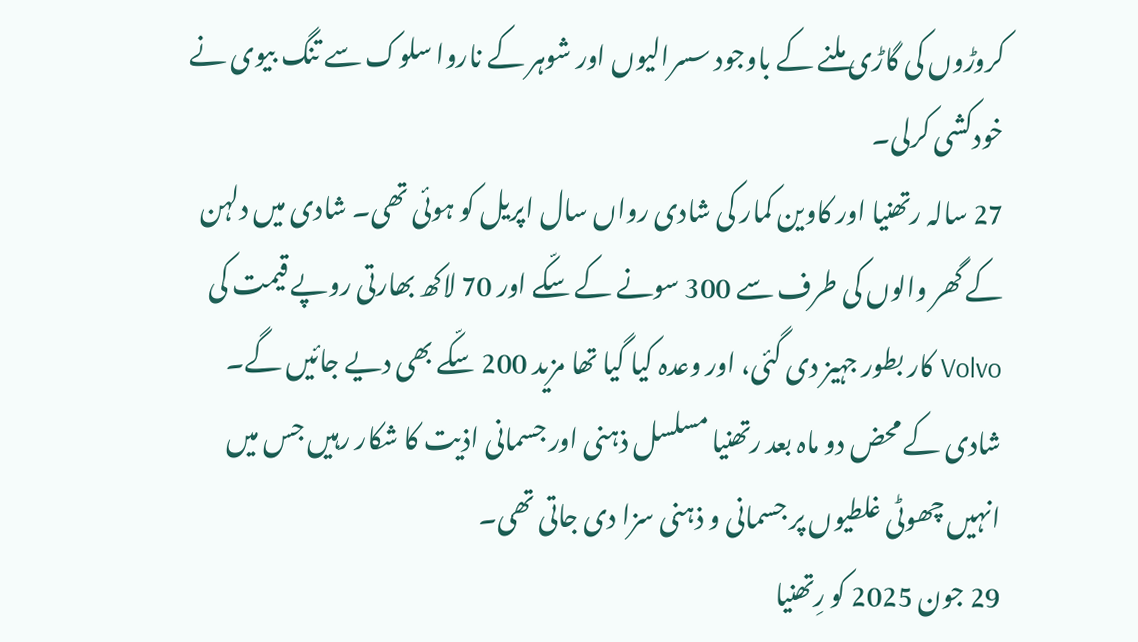کروڑوں کی گاڑی ملنے کے باوجود سسرالیوں اور شوہر کے ناروا سلوک سے تنگ بیوی نے خودکشی کرلی۔
27 سالہ رتھنیا اور کاوین کمار کی شادی رواں سال اپریل کو ہوئی تھی۔ شادی میں دلہن کے گھر والوں کی طرف سے 300 سونے کے سکّے اور 70 لاکھ بھارتی روپے قیمت کی Volvo کار بطور جہیز دی گئی، اور وعدہ کیا گیا تھا مزید 200 سکّے بھی دیے جائیں گے۔
شادی کے محض دو ماہ بعد رتھنیا مسلسل ذہنی اور جسمانی اذیت کا شکار رہیں جس میں انہیں چھوٹی غلطیوں پر جسمانی و ذہنی سزا دی جاتی تھی۔
29 جون 2025 کو رِتھنیا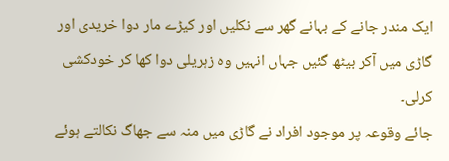ایک مندر جانے کے بہانے گھر سے نکلیں اور کیڑے مار دوا خریدی اور گاڑی میں آکر بیٹھ گئیں جہاں انہیں وہ زہریلی دوا کھا کر خودکشی کرلی۔
جائے وقوعہ پر موجود افراد نے گاڑی میں منہ سے جھاگ نکالتے ہوئے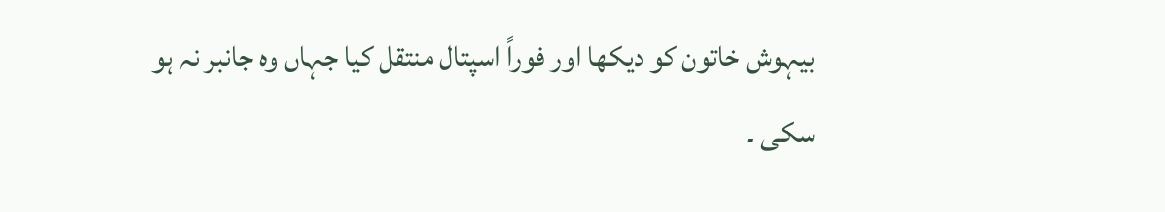بیہوش خاتون کو دیکھا اور فوراً اسپتال منتقل کیا جہاں وہ جانبر نہ ہو سکی ۔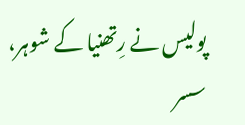پولیس نے رِتھنیا کے شوہر، سسر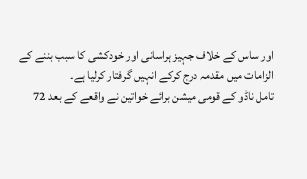اور ساس کے خلاف جہیز ہراسانی اور خودکشی کا سبب بننے کے الزامات میں مقدمہ درج کرکے انہیں گرفتار کرلیا ہے۔
تامل ناڈو کے قومی میشن برائے خواتین نے واقعے کے بعد 72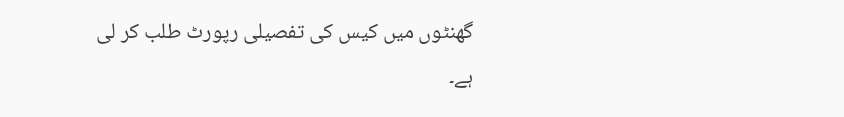گھنٹوں میں کیس کی تفصیلی رپورٹ طلب کر لی ہے۔